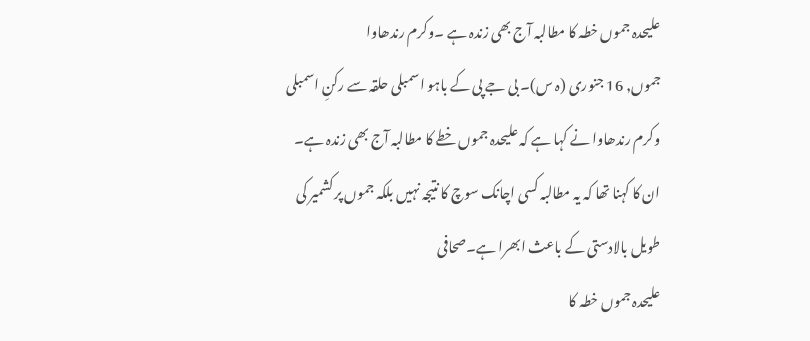علیحدہ جموں خطہ کا مطالبہ آج بھی زندہ ہے ۔وکرم رندھاوا
جموں, 16 جنوری (ہ س)۔ بی جے پی کے باہو اسمبلی حلقہ سے رکنِ اسمبلی وکرم رندھاوا نے کہا ہے کہ علیحدہ جموں خطے کا مطالبہ آج بھی زندہ ہے۔ ان کا کہنا تھا کہ یہ مطالبہ کسی اچانک سوچ کا نتیجہ نہیں بلکہ جموں پر کشمیر کی طویل بالادستی کے باعث ابھرا ہے۔صحافی
علیحدہ جموں خطہ کا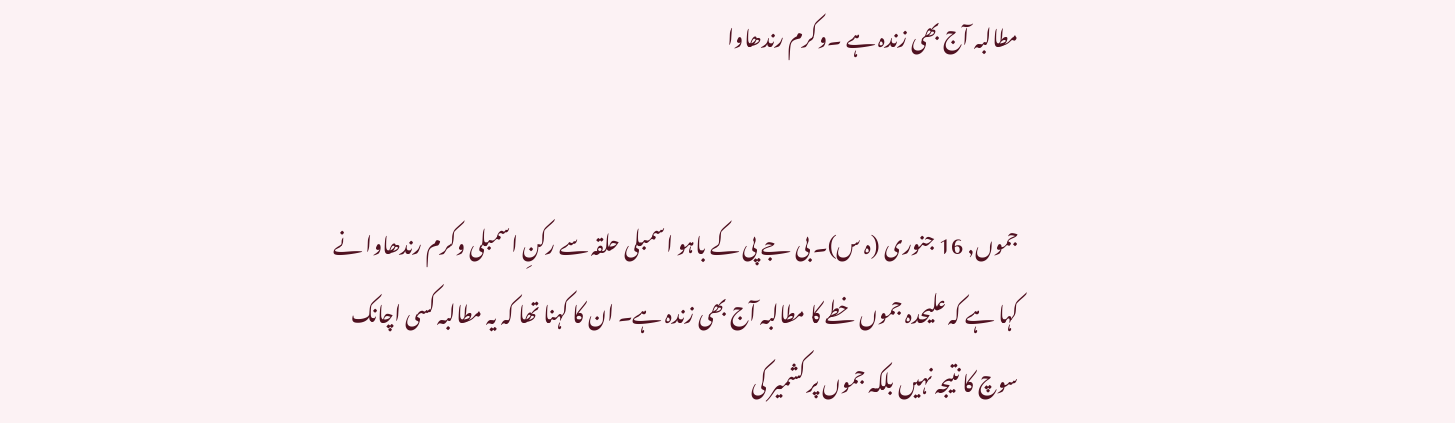مطالبہ آج بھی زندہ ہے ۔وکرم رندھاوا


جموں, 16 جنوری (ہ س)۔ بی جے پی کے باہو اسمبلی حلقہ سے رکنِ اسمبلی وکرم رندھاوا نے کہا ہے کہ علیحدہ جموں خطے کا مطالبہ آج بھی زندہ ہے۔ ان کا کہنا تھا کہ یہ مطالبہ کسی اچانک سوچ کا نتیجہ نہیں بلکہ جموں پر کشمیر کی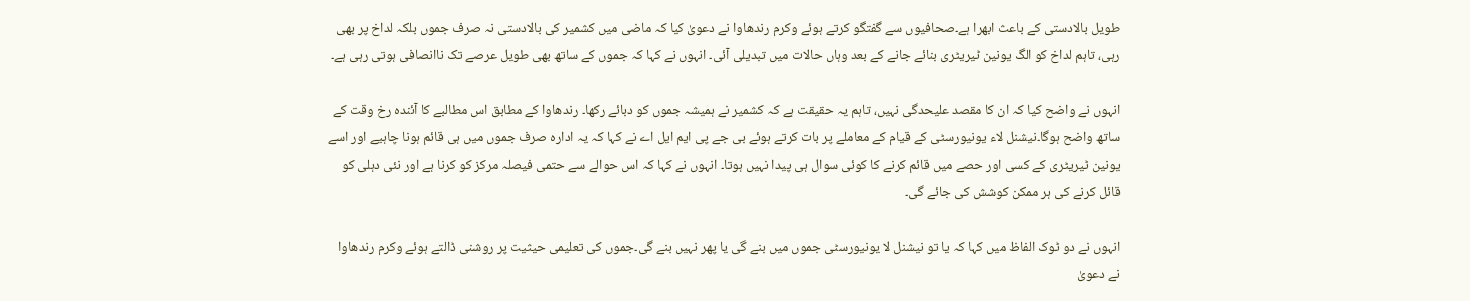طویل بالادستی کے باعث ابھرا ہے۔صحافیوں سے گفتگو کرتے ہوئے وکرم رندھاوا نے دعویٰ کیا کہ ماضی میں کشمیر کی بالادستی نہ صرف جموں بلکہ لداخ پر بھی رہی، تاہم لداخ کو الگ یونین ٹیریٹری بنائے جانے کے بعد وہاں حالات میں تبدیلی آئی۔ انہوں نے کہا کہ جموں کے ساتھ بھی طویل عرصے تک ناانصافی ہوتی رہی ہے۔

انہوں نے واضح کیا کہ ان کا مقصد علیحدگی نہیں، تاہم یہ حقیقت ہے کہ کشمیر نے ہمیشہ جموں کو دبائے رکھا۔ رندھاوا کے مطابق اس مطالبے کا آئندہ رخ وقت کے ساتھ واضح ہوگا۔نیشنل لاء یونیورسٹی کے قیام کے معاملے پر بات کرتے ہوئے بی جے پی ایم ایل اے نے کہا کہ یہ ادارہ صرف جموں میں ہی قائم ہونا چاہیے اور اسے یونین ٹیریٹری کے کسی اور حصے میں قائم کرنے کا کوئی سوال ہی پیدا نہیں ہوتا۔ انہوں نے کہا کہ اس حوالے سے حتمی فیصلہ مرکز کو کرنا ہے اور نئی دہلی کو قائل کرنے کی ہر ممکن کوشش کی جائے گی۔

انہوں نے دو ٹوک الفاظ میں کہا کہ یا تو نیشنل لا یونیورسٹی جموں میں بنے گی یا پھر نہیں بنے گی۔جموں کی تعلیمی حیثیت پر روشنی ڈالتے ہوئے وکرم رندھاوا نے دعویٰ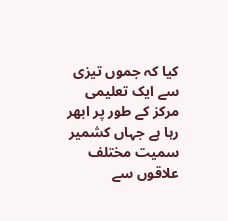کیا کہ جموں تیزی سے ایک تعلیمی مرکز کے طور پر ابھر رہا ہے جہاں کشمیر سمیت مختلف علاقوں سے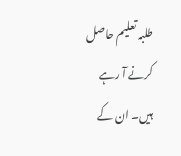طلبہ تعلیم حاصل کرنے آ رہے ہیں۔ ان کے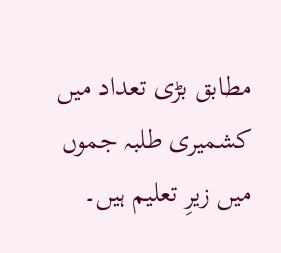مطابق بڑی تعداد میں کشمیری طلبہ جموں میں زیرِ تعلیم ہیں۔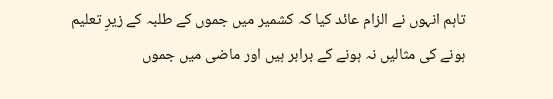تاہم انہوں نے الزام عائد کیا کہ کشمیر میں جموں کے طلبہ کے زیرِ تعلیم ہونے کی مثالیں نہ ہونے کے برابر ہیں اور ماضی میں جموں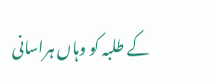کے طلبہ کو وہاں ہراسانی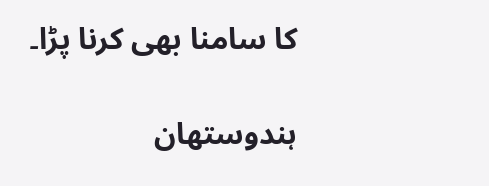کا سامنا بھی کرنا پڑا۔

ہندوستھان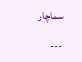سماچار

---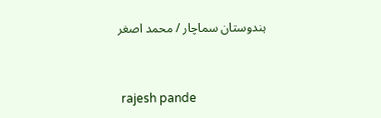ہندوستان سماچار / محمد اصغر


 rajesh pande